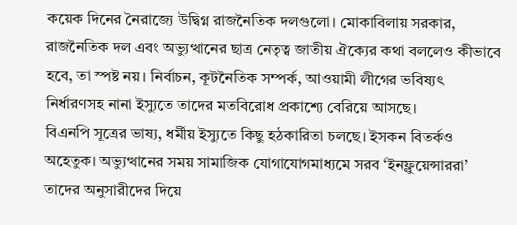কয়েক দিনের নৈরাজ্যে উদ্বিগ্ন রাজনৈতিক দলগুলো। মোকাবিলায় সরকার, রাজনৈতিক দল এবং অভ্যুত্থানের ছাত্র নেতৃত্ব জাতীয় ঐক্যের কথা বললেও কীভাবে হবে, তা স্পষ্ট নয়। নির্বাচন, কূটনৈতিক সম্পর্ক, আওয়ামী লীগের ভবিষ্যৎ নির্ধারণসহ নানা ইস্যুতে তাদের মতবিরোধ প্রকাশ্যে বেরিয়ে আসছে।
বিএনপি সূত্রের ভাষ্য, ধর্মীয় ইস্যুতে কিছু হঠকারিতা চলছে। ইসকন বিতর্কও অহেতুক। অভ্যুত্থানের সময় সামাজিক যোগাযোগমাধ্যমে সরব ‘ইনফ্লুয়েন্সাররা’ তাদের অনুসারীদের দিয়ে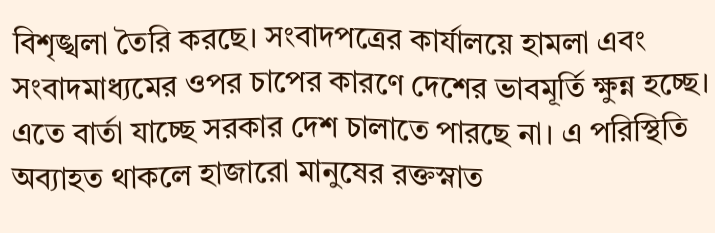বিশৃঙ্খলা তৈরি করছে। সংবাদপত্রের কার্যালয়ে হামলা এবং সংবাদমাধ্যমের ওপর চাপের কারণে দেশের ভাবমূর্তি ক্ষুন্ন হচ্ছে। এতে বার্তা যাচ্ছে সরকার দেশ চালাতে পারছে না। এ পরিস্থিতি অব্যাহত থাকলে হাজারো মানুষের রক্তস্নাত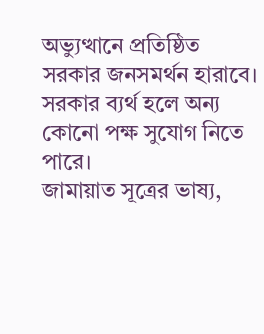অভ্যুত্থানে প্রতিষ্ঠিত সরকার জনসমর্থন হারাবে। সরকার ব্যর্থ হলে অন্য কোনো পক্ষ সুযোগ নিতে পারে।
জামায়াত সূত্রের ভাষ্য,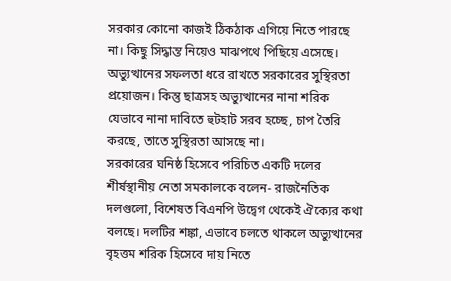সরকার কোনো কাজই ঠিকঠাক এগিয়ে নিতে পারছে না। কিছু সিদ্ধান্ত নিয়েও মাঝপথে পিছিয়ে এসেছে। অভ্যুত্থানের সফলতা ধরে রাখতে সরকারের সুস্থিরতা প্রয়োজন। কিন্তু ছাত্রসহ অভ্যুত্থানের নানা শরিক যেভাবে নানা দাবিতে হুটহাট সরব হচ্ছে, চাপ তৈরি করছে, তাতে সুস্থিরতা আসছে না।
সরকারের ঘনিষ্ঠ হিসেবে পরিচিত একটি দলের শীর্ষস্থানীয় নেতা সমকালকে বলেন- রাজনৈতিক দলগুলো, বিশেষত বিএনপি উদ্বেগ থেকেই ঐক্যের কথা বলছে। দলটির শঙ্কা, এভাবে চলতে থাকলে অভ্যুত্থানের বৃহত্তম শরিক হিসেবে দায় নিতে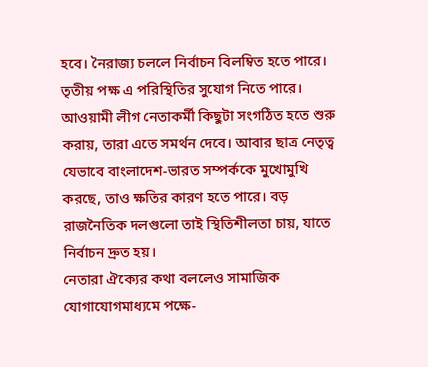হবে। নৈরাজ্য চললে নির্বাচন বিলম্বিত হতে পারে। তৃতীয় পক্ষ এ পরিস্থিতির সুযোগ নিতে পারে। আওয়ামী লীগ নেতাকর্মী কিছুটা সংগঠিত হতে শুরু করায়, তারা এতে সমর্থন দেবে। আবার ছাত্র নেতৃত্ব যেভাবে বাংলাদেশ-ভারত সম্পর্ককে মুখোমুখি করছে, তাও ক্ষতির কারণ হতে পারে। বড় রাজনৈতিক দলগুলো তাই স্থিতিশীলতা চায়, যাতে নির্বাচন দ্রুত হয়।
নেতারা ঐক্যের কথা বললেও সামাজিক যোগাযোগমাধ্যমে পক্ষে-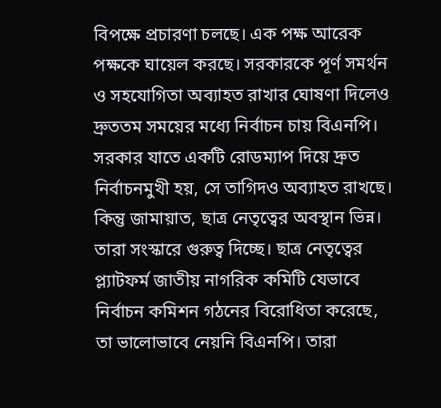বিপক্ষে প্রচারণা চলছে। এক পক্ষ আরেক পক্ষকে ঘায়েল করছে। সরকারকে পূর্ণ সমর্থন ও সহযোগিতা অব্যাহত রাখার ঘোষণা দিলেও দ্রুততম সময়ের মধ্যে নির্বাচন চায় বিএনপি। সরকার যাতে একটি রোডম্যাপ দিয়ে দ্রুত নির্বাচনমুখী হয়, সে তাগিদও অব্যাহত রাখছে। কিন্তু জামায়াত, ছাত্র নেতৃত্বের অবস্থান ভিন্ন। তারা সংস্কারে গুরুত্ব দিচ্ছে। ছাত্র নেতৃত্বের প্ল্যাটফর্ম জাতীয় নাগরিক কমিটি যেভাবে নির্বাচন কমিশন গঠনের বিরোধিতা করেছে, তা ভালোভাবে নেয়নি বিএনপি। তারা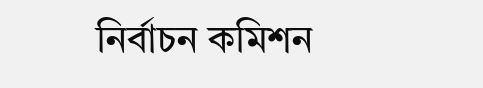নির্বাচন কমিশন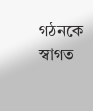গঠনকে স্বাগত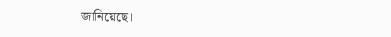জানিয়েছে।